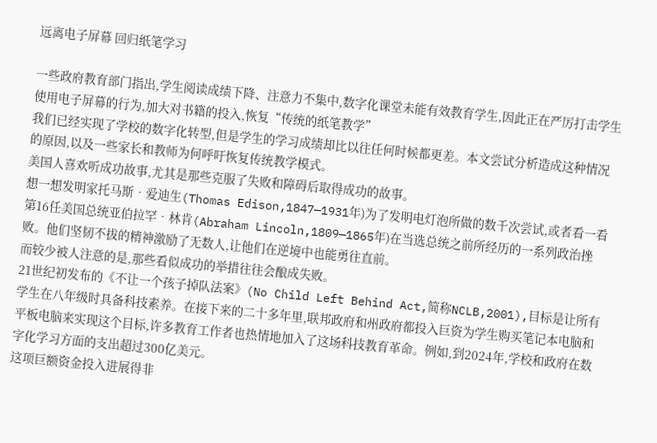远离电子屏幕 回归纸笔学习

一些政府教育部门指出,学生阅读成绩下降、注意力不集中,数字化课堂未能有效教育学生,因此正在严厉打击学生使用电子屏幕的行为,加大对书籍的投入,恢复“传统的纸笔教学”
我们已经实现了学校的数字化转型,但是学生的学习成绩却比以往任何时候都更差。本文尝试分析造成这种情况的原因,以及一些家长和教师为何呼吁恢复传统教学模式。
美国人喜欢听成功故事,尤其是那些克服了失败和障碍后取得成功的故事。
想一想发明家托马斯‧爱迪生(Thomas Edison,1847—1931年)为了发明电灯泡所做的数千次尝试,或者看一看第16任美国总统亚伯拉罕‧林肯(Abraham Lincoln,1809—1865年)在当选总统之前所经历的一系列政治挫败。他们坚韧不拔的精神激励了无数人,让他们在逆境中也能勇往直前。
而较少被人注意的是,那些看似成功的举措往往会酿成失败。
21世纪初发布的《不让一个孩子掉队法案》(No Child Left Behind Act,简称NCLB,2001),目标是让所有学生在八年级时具备科技素养。在接下来的二十多年里,联邦政府和州政府都投入巨资为学生购买笔记本电脑和平板电脑来实现这个目标,许多教育工作者也热情地加入了这场科技教育革命。例如,到2024年,学校和政府在数字化学习方面的支出超过300亿美元。
这项巨额资金投入进展得非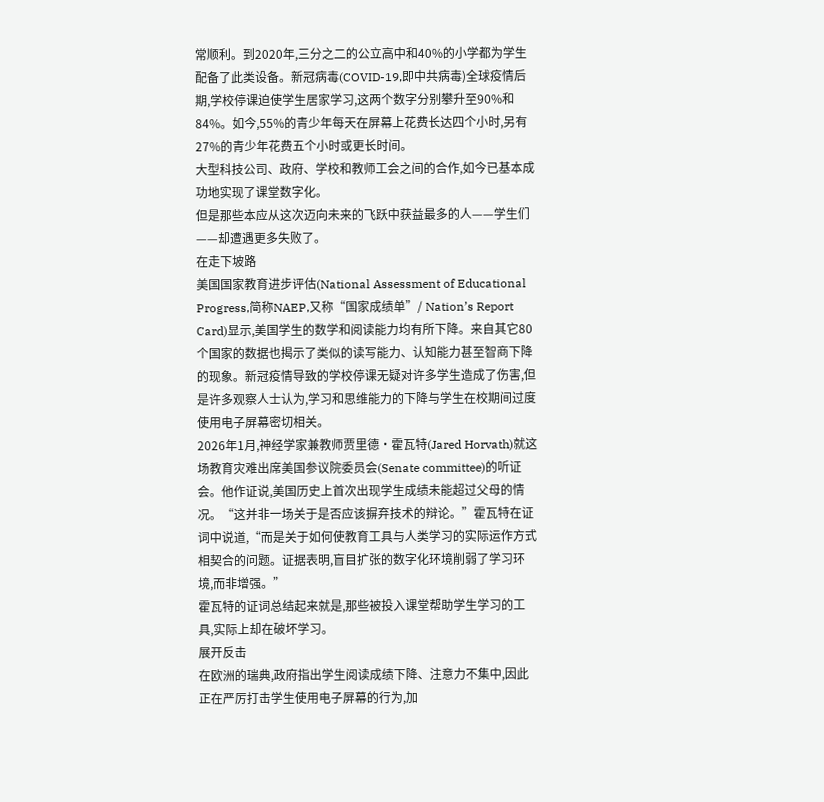常顺利。到2020年,三分之二的公立高中和40%的小学都为学生配备了此类设备。新冠病毒(COVID-19,即中共病毒)全球疫情后期,学校停课迫使学生居家学习,这两个数字分别攀升至90%和84%。如今,55%的青少年每天在屏幕上花费长达四个小时,另有27%的青少年花费五个小时或更长时间。
大型科技公司、政府、学校和教师工会之间的合作,如今已基本成功地实现了课堂数字化。
但是那些本应从这次迈向未来的飞跃中获益最多的人——学生们——却遭遇更多失败了。
在走下坡路
美国国家教育进步评估(National Assessment of Educational Progress,简称NAEP,又称“国家成绩单”/ Nation’s Report Card)显示,美国学生的数学和阅读能力均有所下降。来自其它80个国家的数据也揭示了类似的读写能力、认知能力甚至智商下降的现象。新冠疫情导致的学校停课无疑对许多学生造成了伤害,但是许多观察人士认为,学习和思维能力的下降与学生在校期间过度使用电子屏幕密切相关。
2026年1月,神经学家兼教师贾里德‧霍瓦特(Jared Horvath)就这场教育灾难出席美国参议院委员会(Senate committee)的听证会。他作证说,美国历史上首次出现学生成绩未能超过父母的情况。“这并非一场关于是否应该摒弃技术的辩论。”霍瓦特在证词中说道,“而是关于如何使教育工具与人类学习的实际运作方式相契合的问题。证据表明,盲目扩张的数字化环境削弱了学习环境,而非增强。”
霍瓦特的证词总结起来就是,那些被投入课堂帮助学生学习的工具,实际上却在破坏学习。
展开反击
在欧洲的瑞典,政府指出学生阅读成绩下降、注意力不集中,因此正在严厉打击学生使用电子屏幕的行为,加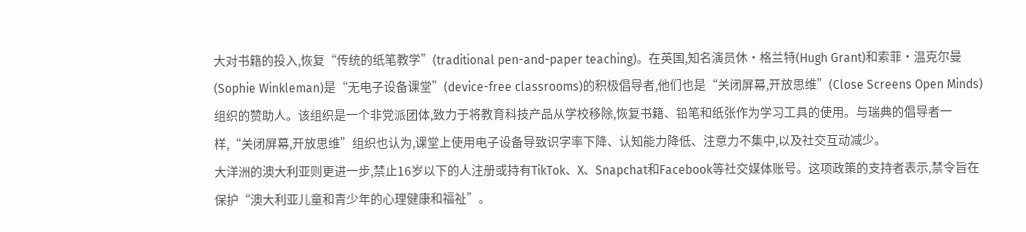大对书籍的投入,恢复“传统的纸笔教学”(traditional pen-and-paper teaching)。在英国,知名演员休‧格兰特(Hugh Grant)和索菲‧温克尔曼(Sophie Winkleman)是“无电子设备课堂”(device-free classrooms)的积极倡导者,他们也是“关闭屏幕,开放思维”(Close Screens Open Minds)组织的赞助人。该组织是一个非党派团体,致力于将教育科技产品从学校移除,恢复书籍、铅笔和纸张作为学习工具的使用。与瑞典的倡导者一样,“关闭屏幕,开放思维”组织也认为,课堂上使用电子设备导致识字率下降、认知能力降低、注意力不集中,以及社交互动减少。
大洋洲的澳大利亚则更进一步,禁止16岁以下的人注册或持有TikTok、X、Snapchat和Facebook等社交媒体账号。这项政策的支持者表示,禁令旨在保护“澳大利亚儿童和青少年的心理健康和福祉”。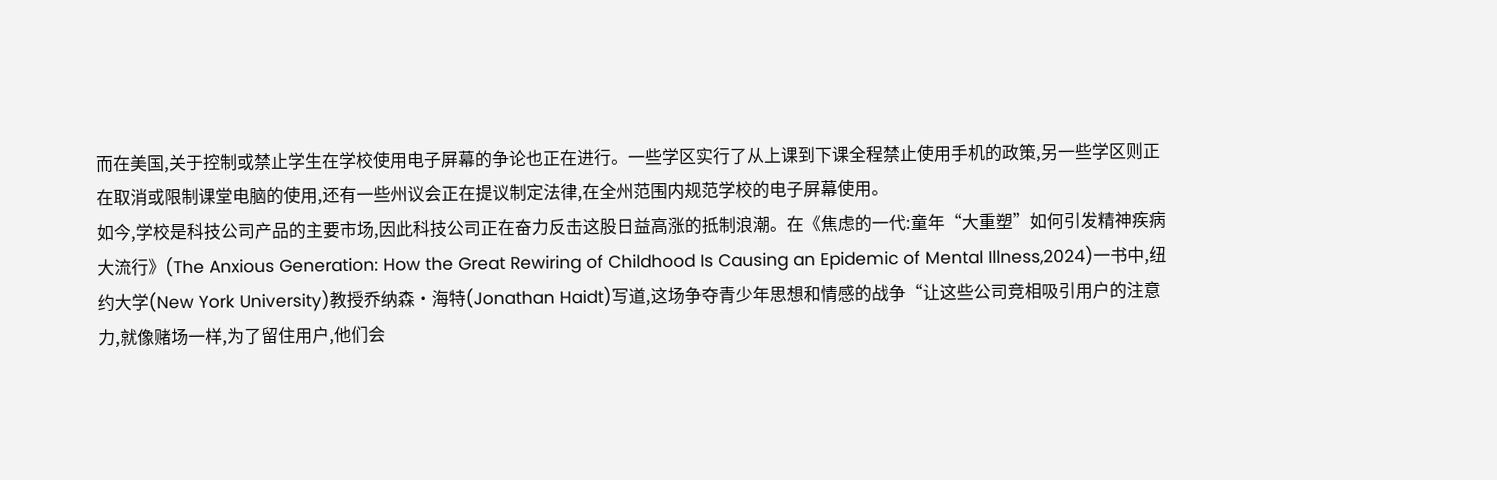而在美国,关于控制或禁止学生在学校使用电子屏幕的争论也正在进行。一些学区实行了从上课到下课全程禁止使用手机的政策,另一些学区则正在取消或限制课堂电脑的使用,还有一些州议会正在提议制定法律,在全州范围内规范学校的电子屏幕使用。
如今,学校是科技公司产品的主要市场,因此科技公司正在奋力反击这股日益高涨的抵制浪潮。在《焦虑的一代:童年“大重塑”如何引发精神疾病大流行》(The Anxious Generation: How the Great Rewiring of Childhood Is Causing an Epidemic of Mental Illness,2024)一书中,纽约大学(New York University)教授乔纳森‧海特(Jonathan Haidt)写道,这场争夺青少年思想和情感的战争“让这些公司竞相吸引用户的注意力,就像赌场一样,为了留住用户,他们会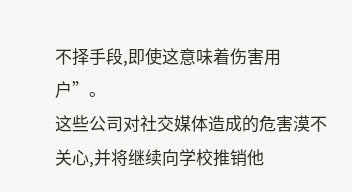不择手段,即使这意味着伤害用户”。
这些公司对社交媒体造成的危害漠不关心,并将继续向学校推销他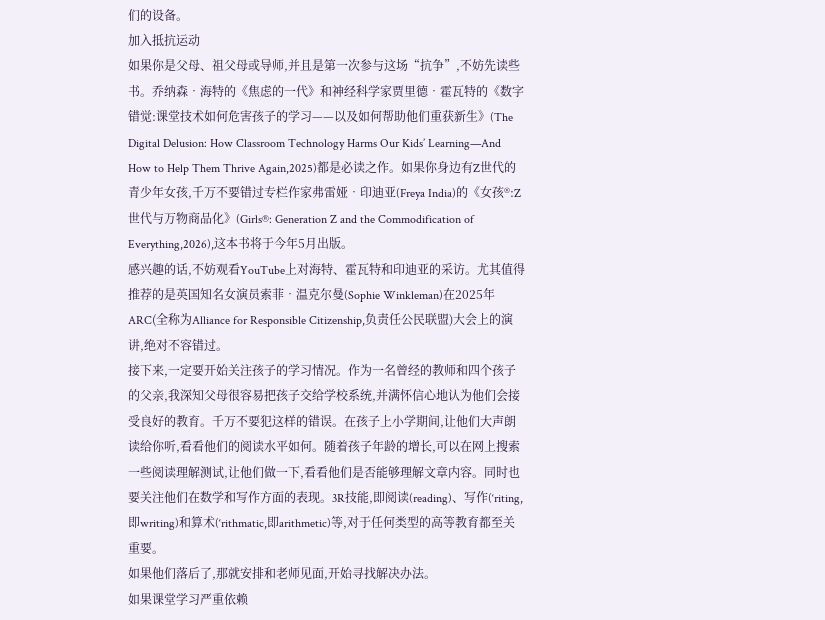们的设备。
加入抵抗运动
如果你是父母、祖父母或导师,并且是第一次参与这场“抗争”,不妨先读些书。乔纳森‧海特的《焦虑的一代》和神经科学家贾里德‧霍瓦特的《数字错觉:课堂技术如何危害孩子的学习——以及如何帮助他们重获新生》(The Digital Delusion: How Classroom Technology Harms Our Kids’ Learning—And How to Help Them Thrive Again,2025)都是必读之作。如果你身边有Z世代的青少年女孩,千万不要错过专栏作家弗雷娅‧印迪亚(Freya India)的《女孩®:Z世代与万物商品化》(Girls®: Generation Z and the Commodification of Everything,2026),这本书将于今年5月出版。
感兴趣的话,不妨观看YouTube上对海特、霍瓦特和印迪亚的采访。尤其值得推荐的是英国知名女演员索菲‧温克尔曼(Sophie Winkleman)在2025年ARC(全称为Alliance for Responsible Citizenship,负责任公民联盟)大会上的演讲,绝对不容错过。
接下来,一定要开始关注孩子的学习情况。作为一名曾经的教师和四个孩子的父亲,我深知父母很容易把孩子交给学校系统,并满怀信心地认为他们会接受良好的教育。千万不要犯这样的错误。在孩子上小学期间,让他们大声朗读给你听,看看他们的阅读水平如何。随着孩子年龄的增长,可以在网上搜索一些阅读理解测试,让他们做一下,看看他们是否能够理解文章内容。同时也要关注他们在数学和写作方面的表现。3R技能,即阅读(reading)、写作(‘riting,即writing)和算术(‘rithmatic,即arithmetic)等,对于任何类型的高等教育都至关重要。
如果他们落后了,那就安排和老师见面,开始寻找解决办法。
如果课堂学习严重依赖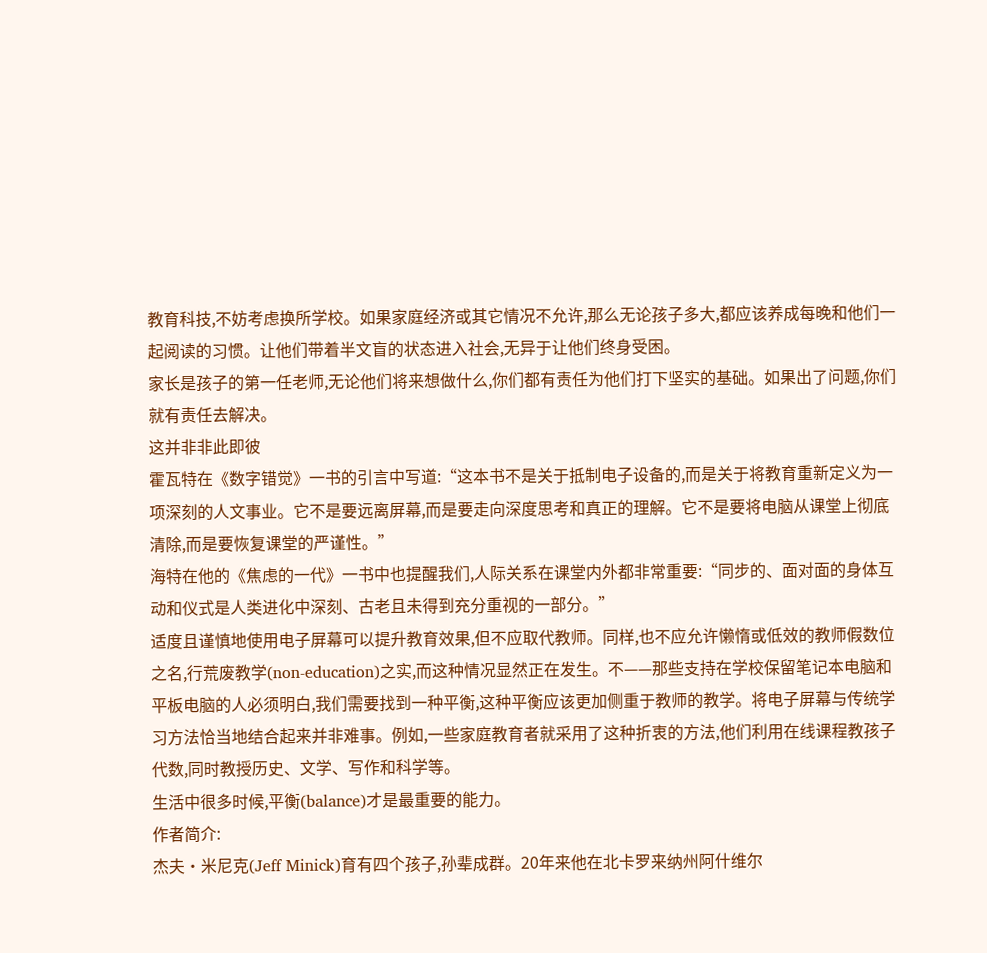教育科技,不妨考虑换所学校。如果家庭经济或其它情况不允许,那么无论孩子多大,都应该养成每晚和他们一起阅读的习惯。让他们带着半文盲的状态进入社会,无异于让他们终身受困。
家长是孩子的第一任老师,无论他们将来想做什么,你们都有责任为他们打下坚实的基础。如果出了问题,你们就有责任去解决。
这并非非此即彼
霍瓦特在《数字错觉》一书的引言中写道:“这本书不是关于抵制电子设备的,而是关于将教育重新定义为一项深刻的人文事业。它不是要远离屏幕,而是要走向深度思考和真正的理解。它不是要将电脑从课堂上彻底清除,而是要恢复课堂的严谨性。”
海特在他的《焦虑的一代》一书中也提醒我们,人际关系在课堂内外都非常重要:“同步的、面对面的身体互动和仪式是人类进化中深刻、古老且未得到充分重视的一部分。”
适度且谨慎地使用电子屏幕可以提升教育效果,但不应取代教师。同样,也不应允许懒惰或低效的教师假数位之名,行荒废教学(non-education)之实,而这种情况显然正在发生。不——那些支持在学校保留笔记本电脑和平板电脑的人必须明白,我们需要找到一种平衡,这种平衡应该更加侧重于教师的教学。将电子屏幕与传统学习方法恰当地结合起来并非难事。例如,一些家庭教育者就采用了这种折衷的方法,他们利用在线课程教孩子代数,同时教授历史、文学、写作和科学等。
生活中很多时候,平衡(balance)才是最重要的能力。
作者简介:
杰夫‧米尼克(Jeff Minick)育有四个孩子,孙辈成群。20年来他在北卡罗来纳州阿什维尔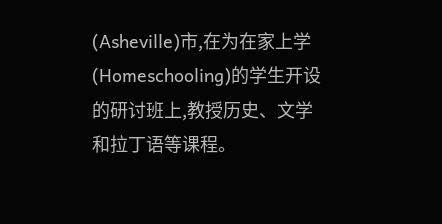(Asheville)市,在为在家上学(Homeschooling)的学生开设的研讨班上,教授历史、文学和拉丁语等课程。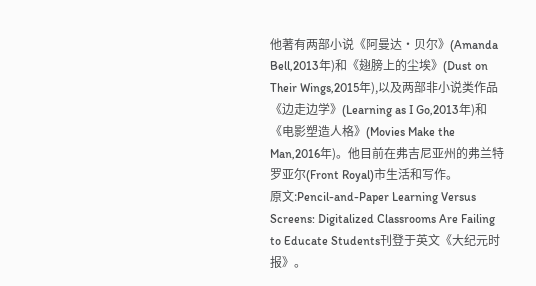他著有两部小说《阿曼达‧贝尔》(Amanda Bell,2013年)和《翅膀上的尘埃》(Dust on Their Wings,2015年),以及两部非小说类作品《边走边学》(Learning as I Go,2013年)和《电影塑造人格》(Movies Make the Man,2016年)。他目前在弗吉尼亚州的弗兰特罗亚尔(Front Royal)市生活和写作。
原文:Pencil-and-Paper Learning Versus Screens: Digitalized Classrooms Are Failing to Educate Students刊登于英文《大纪元时报》。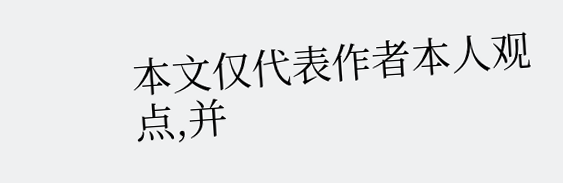本文仅代表作者本人观点,并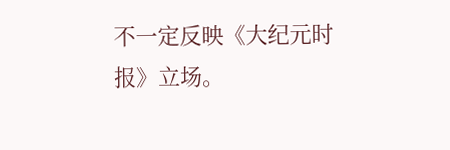不一定反映《大纪元时报》立场。